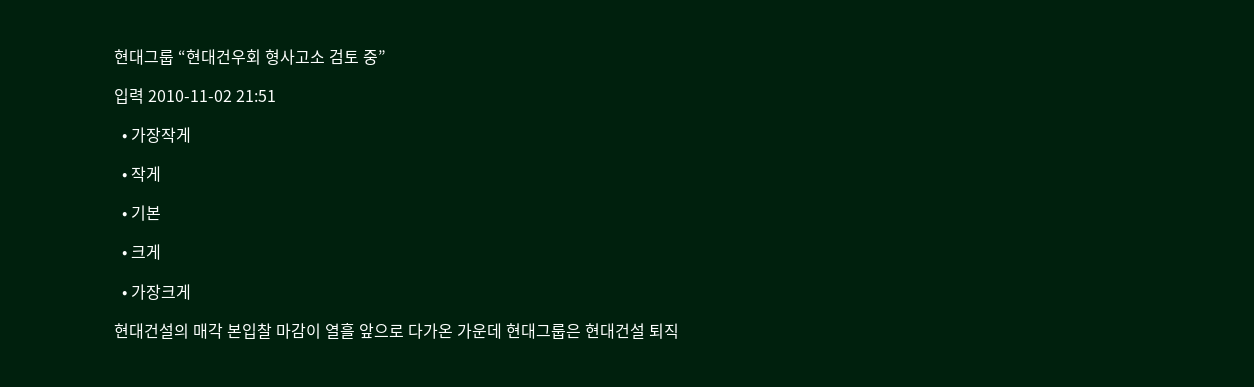현대그룹 “현대건우회 형사고소 검토 중”

입력 2010-11-02 21:51

  • 가장작게

  • 작게

  • 기본

  • 크게

  • 가장크게

현대건설의 매각 본입찰 마감이 열흘 앞으로 다가온 가운데 현대그룹은 현대건설 퇴직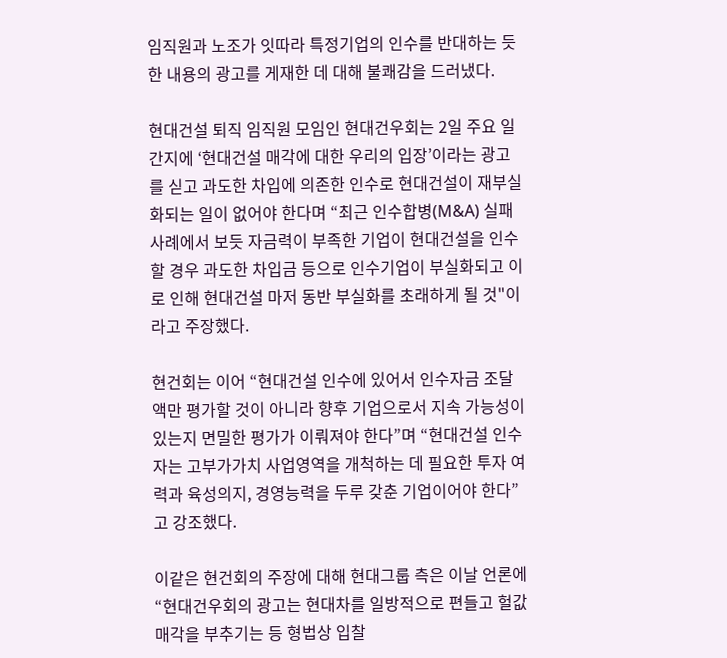임직원과 노조가 잇따라 특정기업의 인수를 반대하는 듯한 내용의 광고를 게재한 데 대해 불쾌감을 드러냈다.

현대건설 퇴직 임직원 모임인 현대건우회는 2일 주요 일간지에 ‘현대건설 매각에 대한 우리의 입장’이라는 광고를 싣고 과도한 차입에 의존한 인수로 현대건설이 재부실화되는 일이 없어야 한다며 “최근 인수합병(M&A) 실패사례에서 보듯 자금력이 부족한 기업이 현대건설을 인수할 경우 과도한 차입금 등으로 인수기업이 부실화되고 이로 인해 현대건설 마저 동반 부실화를 초래하게 될 것"이라고 주장했다.

현건회는 이어 “현대건설 인수에 있어서 인수자금 조달액만 평가할 것이 아니라 향후 기업으로서 지속 가능성이 있는지 면밀한 평가가 이뤄져야 한다”며 “현대건설 인수자는 고부가가치 사업영역을 개척하는 데 필요한 투자 여력과 육성의지, 경영능력을 두루 갖춘 기업이어야 한다”고 강조했다.

이같은 현건회의 주장에 대해 현대그룹 측은 이날 언론에 “현대건우회의 광고는 현대차를 일방적으로 편들고 헐값 매각을 부추기는 등 형법상 입찰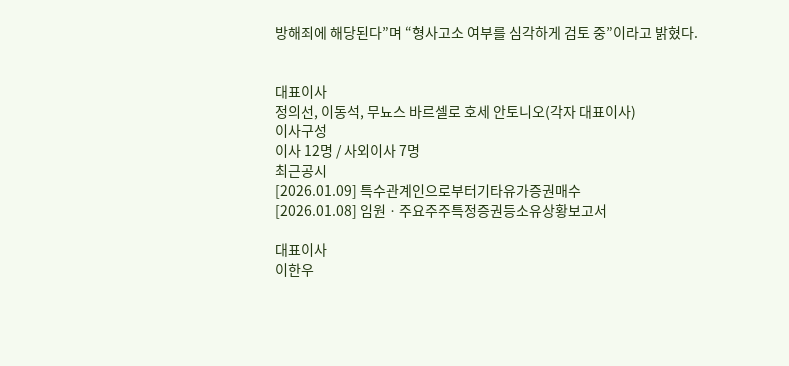방해죄에 해당된다”며 “형사고소 여부를 심각하게 검토 중”이라고 밝혔다.


대표이사
정의선, 이동석, 무뇨스 바르셀로 호세 안토니오(각자 대표이사)
이사구성
이사 12명 / 사외이사 7명
최근공시
[2026.01.09] 특수관계인으로부터기타유가증권매수
[2026.01.08] 임원ㆍ주요주주특정증권등소유상황보고서

대표이사
이한우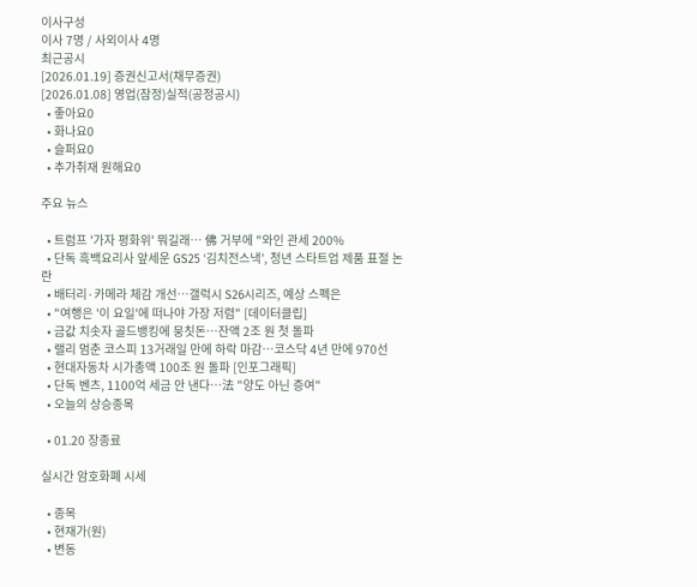이사구성
이사 7명 / 사외이사 4명
최근공시
[2026.01.19] 증권신고서(채무증권)
[2026.01.08] 영업(잠정)실적(공정공시)
  • 좋아요0
  • 화나요0
  • 슬퍼요0
  • 추가취재 원해요0

주요 뉴스

  • 트럼프 '가자 평화위' 뭐길래… 佛 거부에 "와인 관세 200%
  • 단독 흑백요리사 앞세운 GS25 ‘김치전스낵’, 청년 스타트업 제품 표절 논란
  • 배터리·카메라 체감 개선…갤럭시 S26시리즈, 예상 스펙은
  • "여행은 '이 요일'에 떠나야 가장 저렴" [데이터클립]
  • 금값 치솟자 골드뱅킹에 뭉칫돈…잔액 2조 원 첫 돌파
  • 랠리 멈춘 코스피 13거래일 만에 하락 마감…코스닥 4년 만에 970선
  • 현대자동차 시가총액 100조 원 돌파 [인포그래픽]
  • 단독 벤츠, 1100억 세금 안 낸다…法 "양도 아닌 증여"
  • 오늘의 상승종목

  • 01.20 장종료

실시간 암호화폐 시세

  • 종목
  • 현재가(원)
  • 변동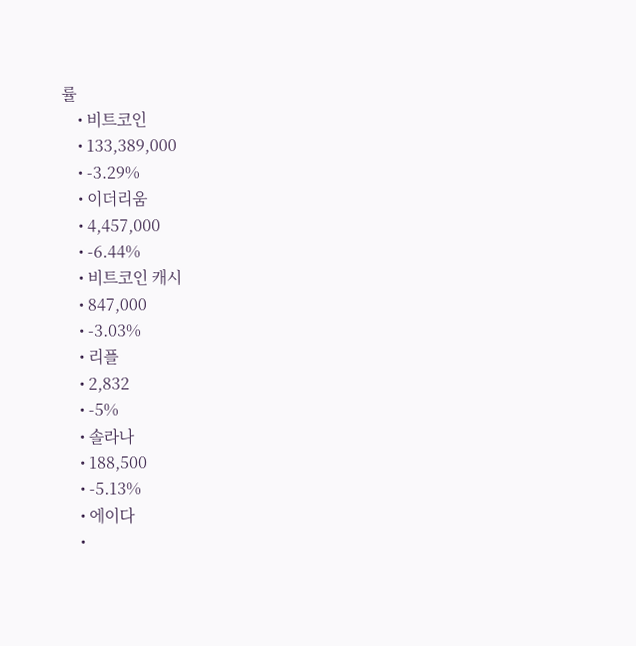률
    • 비트코인
    • 133,389,000
    • -3.29%
    • 이더리움
    • 4,457,000
    • -6.44%
    • 비트코인 캐시
    • 847,000
    • -3.03%
    • 리플
    • 2,832
    • -5%
    • 솔라나
    • 188,500
    • -5.13%
    • 에이다
    •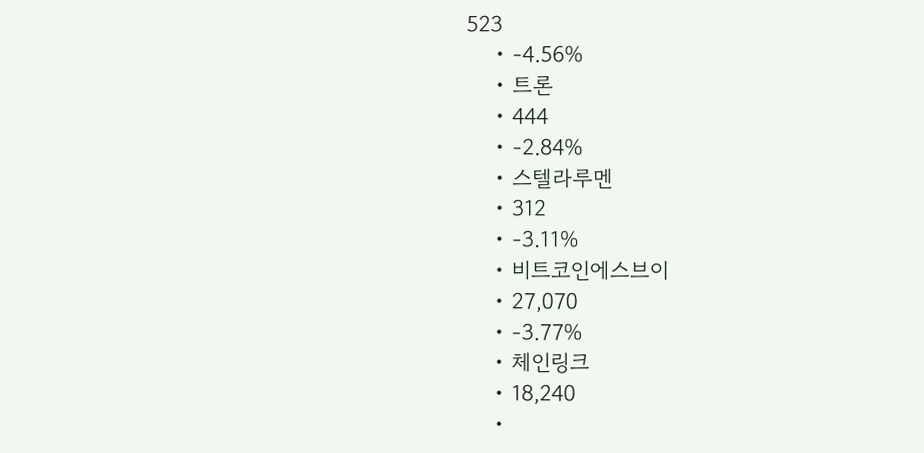523
    • -4.56%
    • 트론
    • 444
    • -2.84%
    • 스텔라루멘
    • 312
    • -3.11%
    • 비트코인에스브이
    • 27,070
    • -3.77%
    • 체인링크
    • 18,240
    •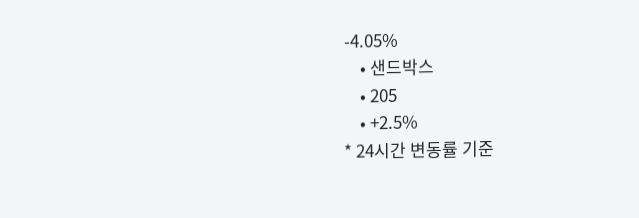-4.05%
    • 샌드박스
    • 205
    • +2.5%
* 24시간 변동률 기준